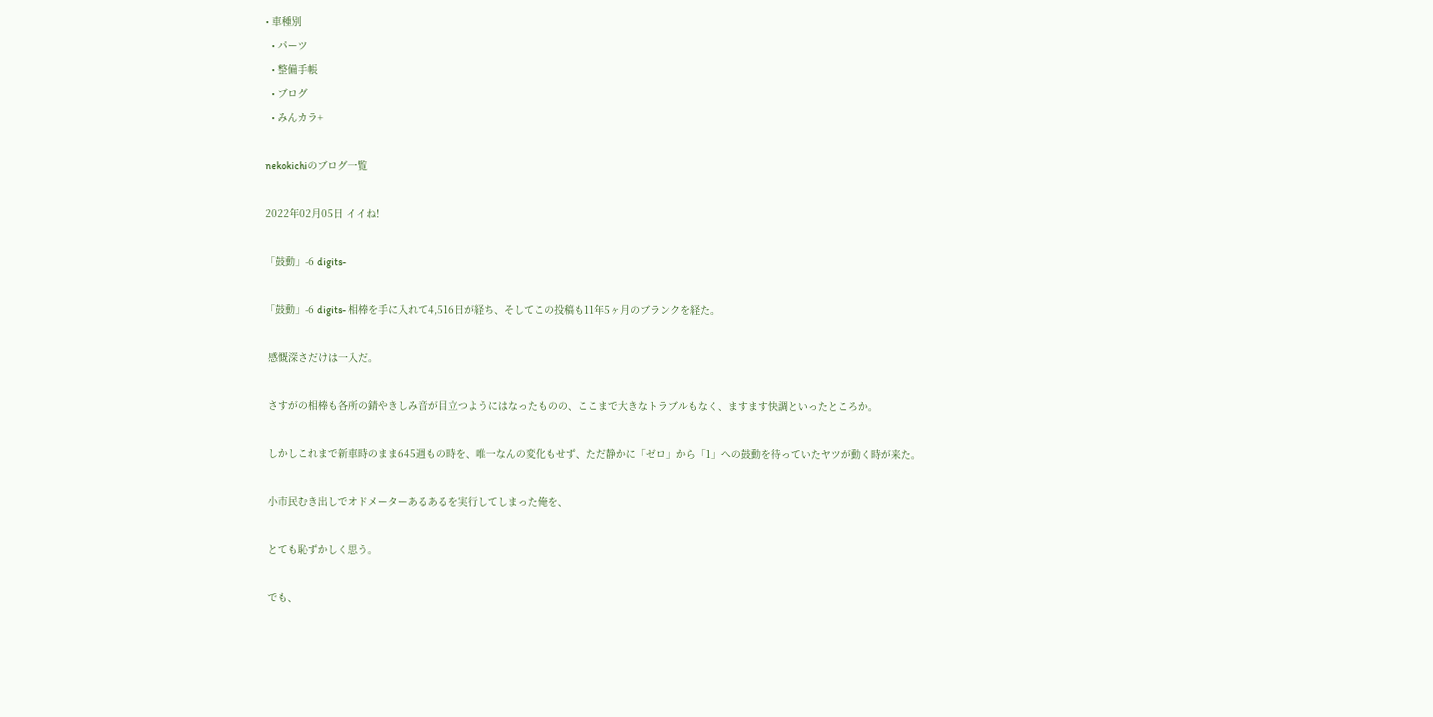• 車種別
  • パーツ
  • 整備手帳
  • ブログ
  • みんカラ+

nekokichiのブログ一覧

2022年02月05日 イイね!

「鼓動」-6 digits-

「鼓動」-6 digits- 相棒を手に入れて4,516日が経ち、そしてこの投稿も11年5ヶ月のブランクを経た。

 感慨深さだけは一入だ。

 さすがの相棒も各所の錆やきしみ音が目立つようにはなったものの、ここまで大きなトラブルもなく、ますます快調といったところか。

 しかしこれまで新車時のまま645週もの時を、唯一なんの変化もせず、ただ静かに「ゼロ」から「1」への鼓動を待っていたヤツが動く時が来た。

 小市民むき出しでオドメーターあるあるを実行してしまった俺を、

 とても恥ずかしく思う。

 でも、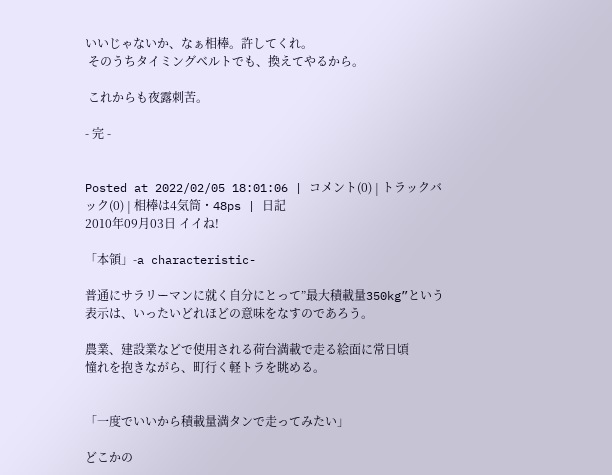いいじゃないか、なぁ相棒。許してくれ。
 そのうちタイミングベルトでも、換えてやるから。

 これからも夜露刺苦。

- 完 -


Posted at 2022/02/05 18:01:06 | コメント(0) | トラックバック(0) | 相棒は4気筒・48ps | 日記
2010年09月03日 イイね!

「本領」-a characteristic-

普通にサラリーマンに就く自分にとって”最大積載量350kg”という
表示は、いったいどれほどの意味をなすのであろう。

農業、建設業などで使用される荷台満載で走る絵面に常日頃
憧れを抱きながら、町行く軽トラを眺める。


「一度でいいから積載量満タンで走ってみたい」

どこかの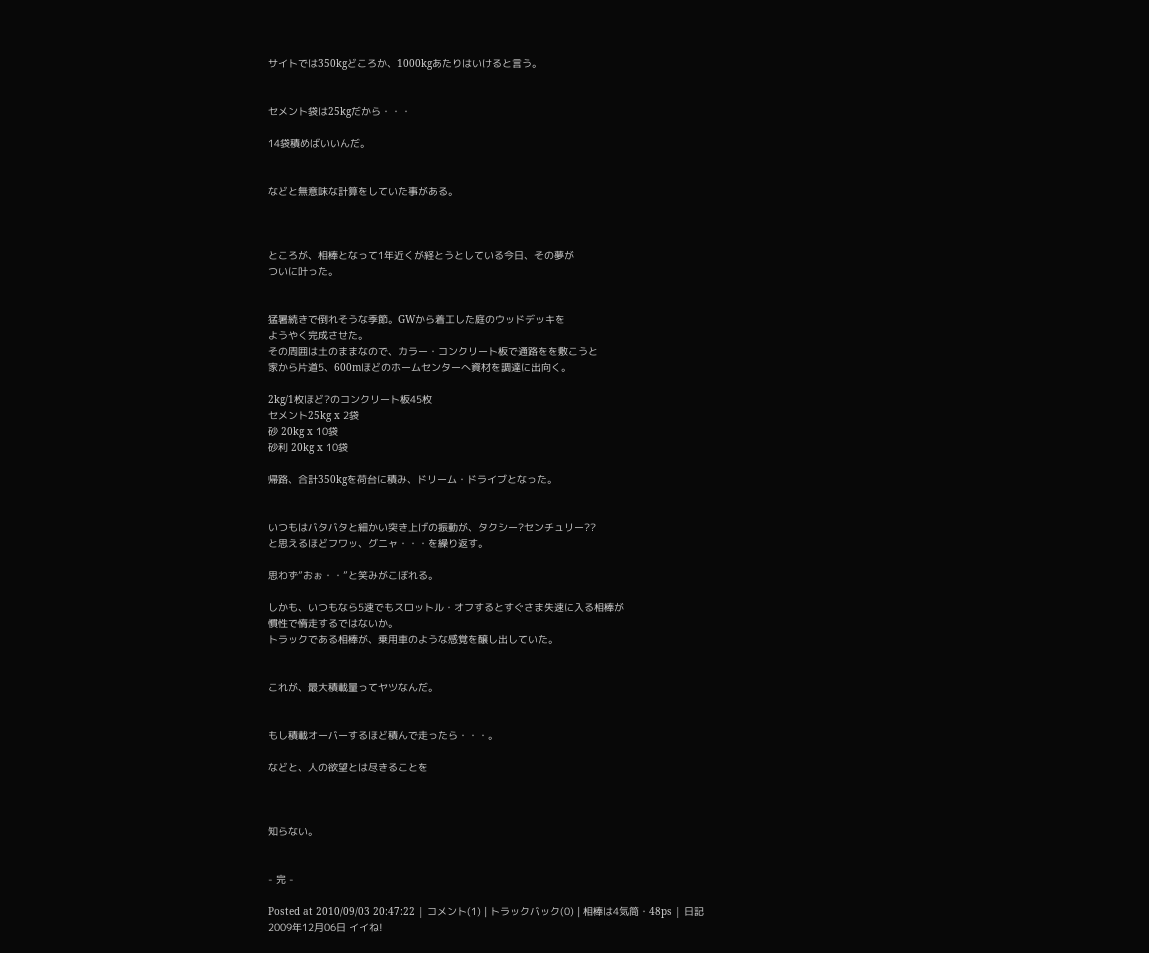サイトでは350kgどころか、1000kgあたりはいけると言う。


セメント袋は25kgだから・・・

14袋積めばいいんだ。


などと無意味な計算をしていた事がある。



ところが、相棒となって1年近くが経とうとしている今日、その夢が
ついに叶った。


猛暑続きで倒れそうな季節。GWから着工した庭のウッドデッキを
ようやく完成させた。
その周囲は土のままなので、カラー・コンクリート板で通路をを敷こうと
家から片道5、600mほどのホームセンターへ資材を調達に出向く。

2kg/1枚ほど?のコンクリート板45枚
セメント25kg x 2袋
砂 20kg x 10袋
砂利 20kg x 10袋

帰路、合計350kgを荷台に積み、ドリーム・ドライブとなった。


いつもはバタバタと細かい突き上げの振動が、タクシー?センチュリー??
と思えるほどフワッ、グニャ・・・を繰り返す。

思わず”おぉ・・”と笑みがこぼれる。

しかも、いつもなら5速でもスロットル・オフするとすぐさま失速に入る相棒が
慣性で惰走するではないか。
トラックである相棒が、乗用車のような感覚を醸し出していた。


これが、最大積載量ってヤツなんだ。


もし積載オーバーするほど積んで走ったら・・・。

などと、人の欲望とは尽きることを



知らない。


- 完 -

Posted at 2010/09/03 20:47:22 | コメント(1) | トラックバック(0) | 相棒は4気筒・48ps | 日記
2009年12月06日 イイね!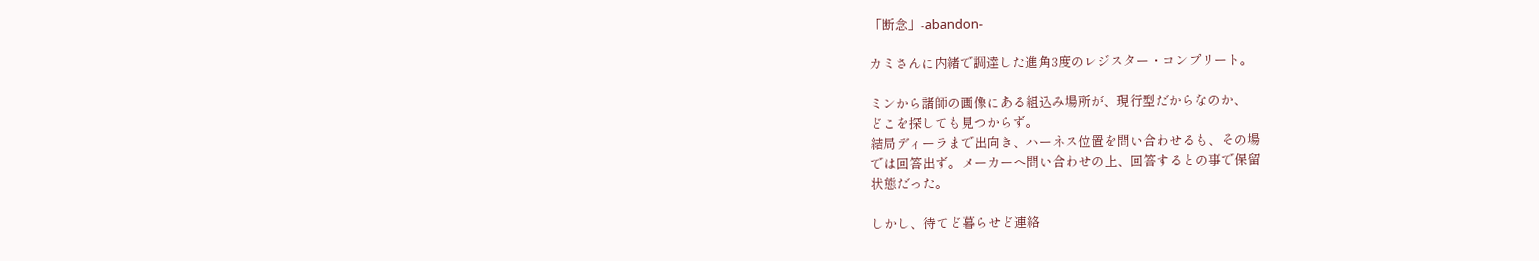「断念」-abandon-

カミさんに内緒で調達した進角3度のレジスター・コンプリート。

ミンから諸師の画像にある組込み場所が、現行型だからなのか、
どこを探しても見つからず。
結局ディーラまで出向き、ハーネス位置を問い合わせるも、その場
では回答出ず。メーカーへ問い合わせの上、回答するとの事で保留
状態だった。

しかし、待てど暮らせど連絡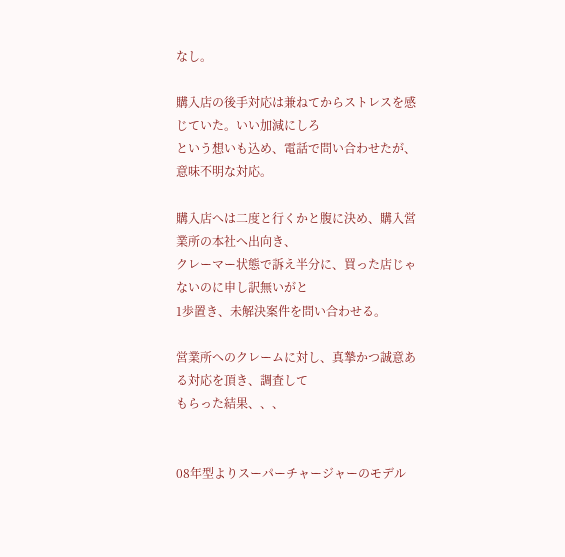なし。

購入店の後手対応は兼ねてからストレスを感じていた。いい加減にしろ
という想いも込め、電話で問い合わせたが、意味不明な対応。

購入店へは二度と行くかと腹に決め、購入営業所の本社へ出向き、
クレーマー状態で訴え半分に、買った店じゃないのに申し訳無いがと
1歩置き、未解決案件を問い合わせる。

営業所へのクレームに対し、真摯かつ誠意ある対応を頂き、調査して
もらった結果、、、


08年型よりスーパーチャージャーのモデル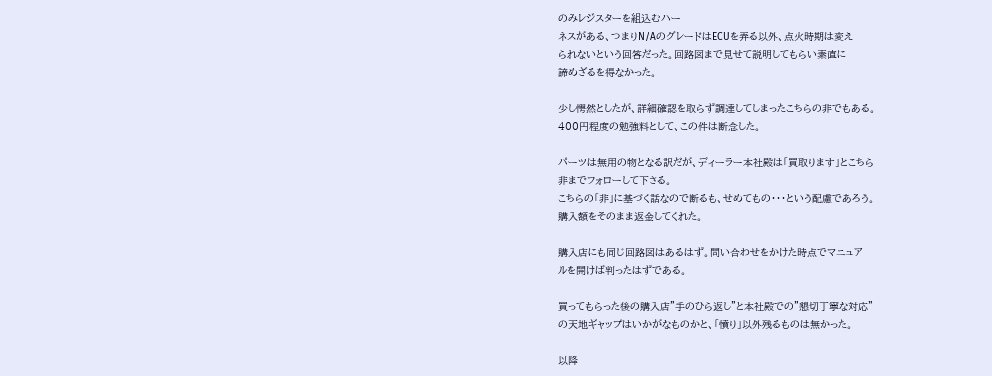のみレジスターを組込むハー
ネスがある、つまりN/AのグレードはECUを弄る以外、点火時期は変え
られないという回答だった。回路図まで見せて説明してもらい素直に
諦めざるを得なかった。

少し愕然としたが、詳細確認を取らず調達してしまったこちらの非でもある。
400円程度の勉強料として、この件は断念した。

パーツは無用の物となる訳だが、ディーラー本社殿は「買取ります」とこちら
非までフォローして下さる。
こちらの「非」に基づく話なので断るも、せめてもの・・・という配慮であろう。
購入額をそのまま返金してくれた。

購入店にも同じ回路図はあるはず。問い合わせをかけた時点でマニュア
ルを開けば判ったはずである。

買ってもらった後の購入店”手のひら返し”と本社殿での”懇切丁寧な対応”
の天地ギャップはいかがなものかと、「憤り」以外残るものは無かった。

以降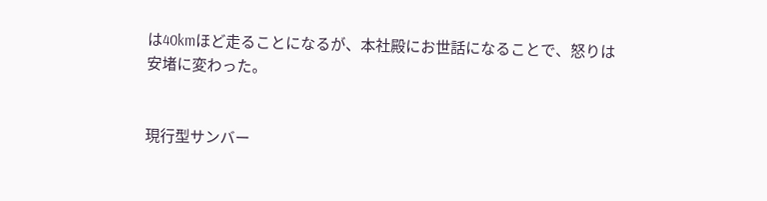は40kmほど走ることになるが、本社殿にお世話になることで、怒りは
安堵に変わった。


現行型サンバー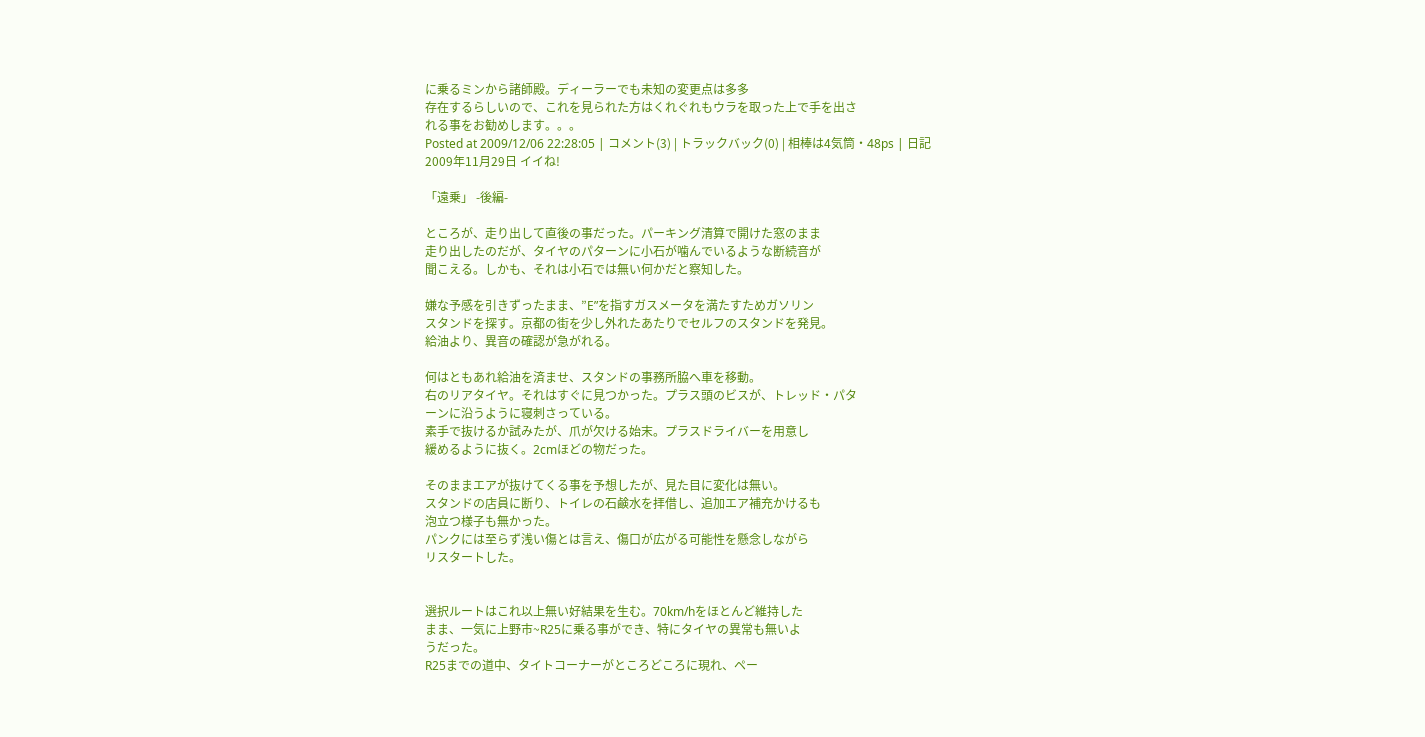に乗るミンから諸師殿。ディーラーでも未知の変更点は多多
存在するらしいので、これを見られた方はくれぐれもウラを取った上で手を出さ
れる事をお勧めします。。。
Posted at 2009/12/06 22:28:05 | コメント(3) | トラックバック(0) | 相棒は4気筒・48ps | 日記
2009年11月29日 イイね!

「遠乗」 -後編-

ところが、走り出して直後の事だった。パーキング清算で開けた窓のまま
走り出したのだが、タイヤのパターンに小石が噛んでいるような断続音が
聞こえる。しかも、それは小石では無い何かだと察知した。

嫌な予感を引きずったまま、”E”を指すガスメータを満たすためガソリン
スタンドを探す。京都の街を少し外れたあたりでセルフのスタンドを発見。
給油より、異音の確認が急がれる。

何はともあれ給油を済ませ、スタンドの事務所脇へ車を移動。
右のリアタイヤ。それはすぐに見つかった。プラス頭のビスが、トレッド・パタ
ーンに沿うように寝刺さっている。
素手で抜けるか試みたが、爪が欠ける始末。プラスドライバーを用意し
緩めるように抜く。2cmほどの物だった。

そのままエアが抜けてくる事を予想したが、見た目に変化は無い。
スタンドの店員に断り、トイレの石鹸水を拝借し、追加エア補充かけるも
泡立つ様子も無かった。
パンクには至らず浅い傷とは言え、傷口が広がる可能性を懸念しながら
リスタートした。


選択ルートはこれ以上無い好結果を生む。70km/hをほとんど維持した
まま、一気に上野市~R25に乗る事ができ、特にタイヤの異常も無いよ
うだった。
R25までの道中、タイトコーナーがところどころに現れ、ペー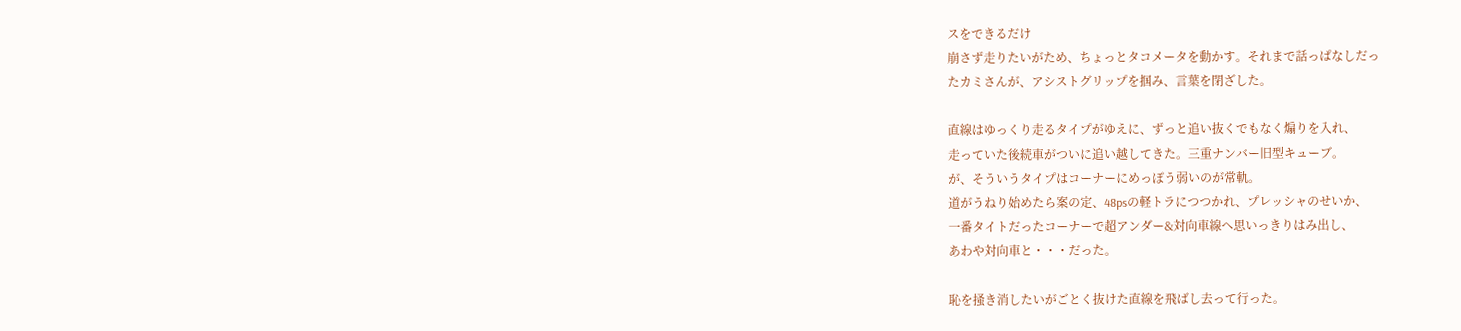スをできるだけ
崩さず走りたいがため、ちょっとタコメータを動かす。それまで話っぱなしだっ
たカミさんが、アシストグリップを掴み、言葉を閉ざした。

直線はゆっくり走るタイプがゆえに、ずっと追い抜くでもなく煽りを入れ、
走っていた後続車がついに追い越してきた。三重ナンバー旧型キューブ。
が、そういうタイプはコーナーにめっぽう弱いのが常軌。
道がうねり始めたら案の定、48psの軽トラにつつかれ、プレッシャのせいか、
一番タイトだったコーナーで超アンダー&対向車線へ思いっきりはみ出し、
あわや対向車と・・・だった。

恥を掻き消したいがごとく抜けた直線を飛ばし去って行った。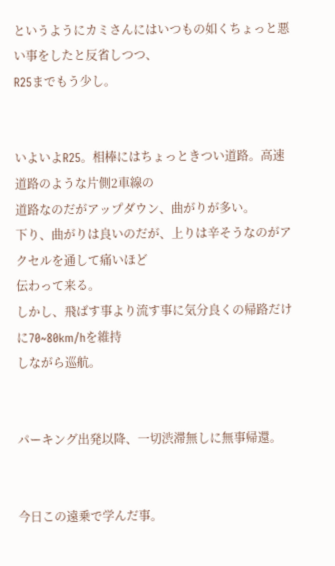というようにカミさんにはいつもの如くちょっと悪い事をしたと反省しつつ、
R25までもう少し。


いよいよR25。相棒にはちょっときつい道路。高速道路のような片側2車線の
道路なのだがアップダウン、曲がりが多い。
下り、曲がりは良いのだが、上りは辛そうなのがアクセルを通して痛いほど
伝わって来る。
しかし、飛ばす事より流す事に気分良くの帰路だけに70~80km/hを維持
しながら巡航。


パーキング出発以降、一切渋滞無しに無事帰還。


今日この遠乗で学んだ事。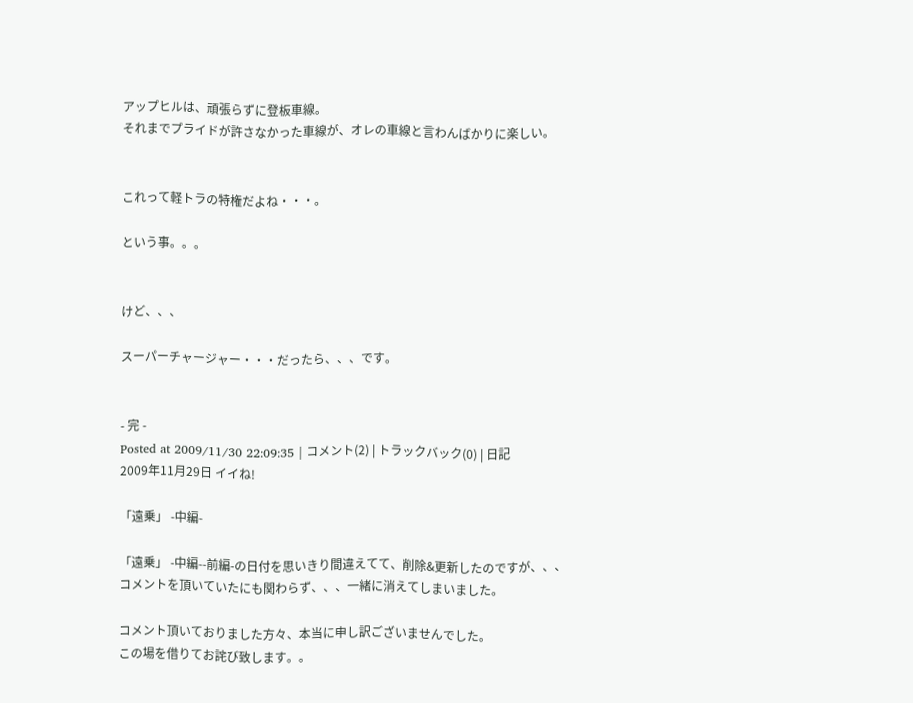アップヒルは、頑張らずに登板車線。
それまでプライドが許さなかった車線が、オレの車線と言わんばかりに楽しい。


これって軽トラの特権だよね・・・。

という事。。。


けど、、、

スーパーチャージャー・・・だったら、、、です。


- 完 -
Posted at 2009/11/30 22:09:35 | コメント(2) | トラックバック(0) | 日記
2009年11月29日 イイね!

「遠乗」 -中編-

「遠乗」 -中編--前編-の日付を思いきり間違えてて、削除&更新したのですが、、、
コメントを頂いていたにも関わらず、、、一緒に消えてしまいました。

コメント頂いておりました方々、本当に申し訳ございませんでした。
この場を借りてお詫び致します。。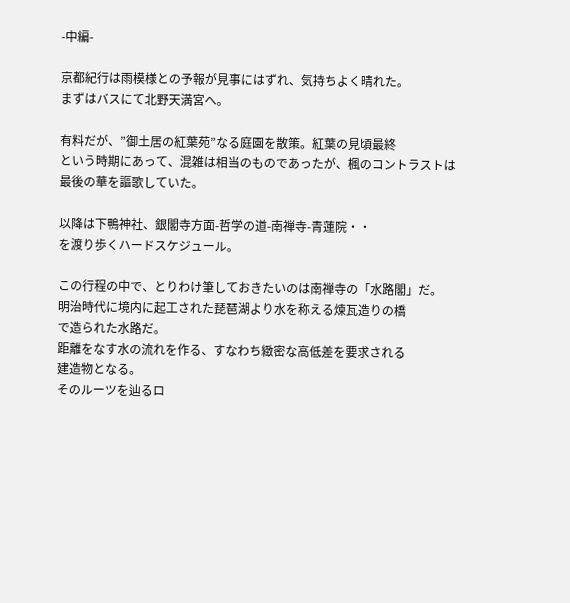-中編-

京都紀行は雨模様との予報が見事にはずれ、気持ちよく晴れた。
まずはバスにて北野天満宮へ。

有料だが、”御土居の紅葉苑”なる庭園を散策。紅葉の見頃最終
という時期にあって、混雑は相当のものであったが、楓のコントラストは
最後の華を謳歌していた。

以降は下鴨神社、銀閣寺方面-哲学の道-南禅寺-青蓮院・・
を渡り歩くハードスケジュール。

この行程の中で、とりわけ筆しておきたいのは南禅寺の「水路閣」だ。
明治時代に境内に起工された琵琶湖より水を称える煉瓦造りの橋
で造られた水路だ。
距離をなす水の流れを作る、すなわち緻密な高低差を要求される
建造物となる。
そのルーツを辿るロ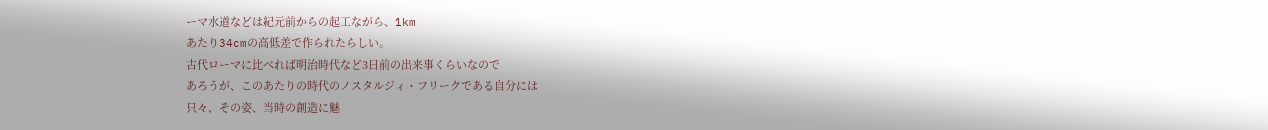ーマ水道などは紀元前からの起工ながら、1km
あたり34cmの高低差で作られたらしい。
古代ローマに比べれば明治時代など3日前の出来事くらいなので
あろうが、このあたりの時代のノスタルジィ・フリークである自分には
只々、その姿、当時の創造に魅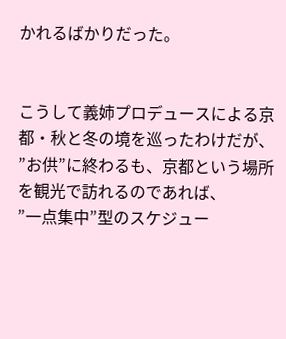かれるばかりだった。


こうして義姉プロデュースによる京都・秋と冬の境を巡ったわけだが、
”お供”に終わるも、京都という場所を観光で訪れるのであれば、
”一点集中”型のスケジュー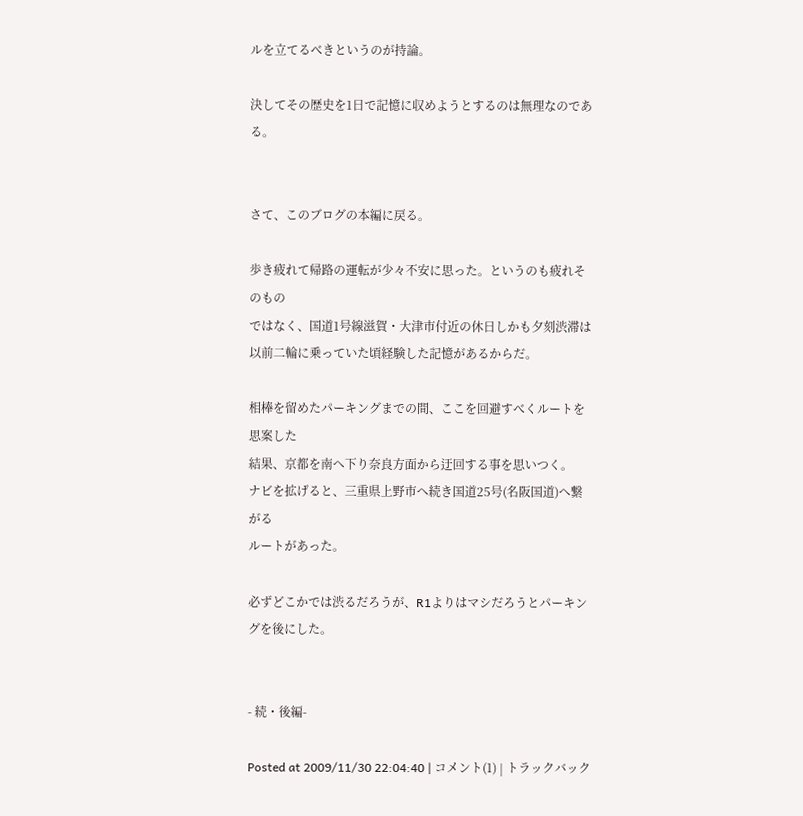ルを立てるべきというのが持論。

決してその歴史を1日で記憶に収めようとするのは無理なのである。


さて、このブログの本編に戻る。

歩き疲れて帰路の運転が少々不安に思った。というのも疲れそのもの
ではなく、国道1号線滋賀・大津市付近の休日しかも夕刻渋滞は
以前二輪に乗っていた頃経験した記憶があるからだ。

相棒を留めたパーキングまでの間、ここを回避すべくルートを思案した
結果、京都を南へ下り奈良方面から迂回する事を思いつく。
ナビを拡げると、三重県上野市へ続き国道25号(名阪国道)へ繋がる
ルートがあった。

必ずどこかでは渋るだろうが、R1よりはマシだろうとパーキングを後にした。


- 続・後編-

Posted at 2009/11/30 22:04:40 | コメント(1) | トラックバック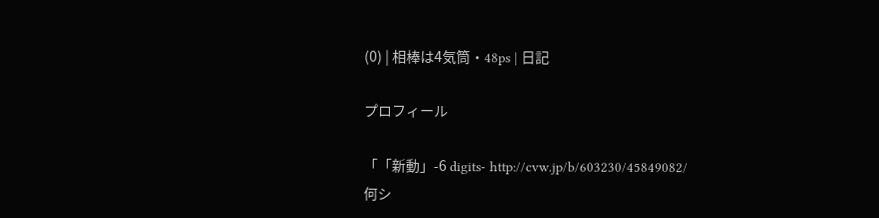(0) | 相棒は4気筒・48ps | 日記

プロフィール

「「新動」-6 digits- http://cvw.jp/b/603230/45849082/
何シ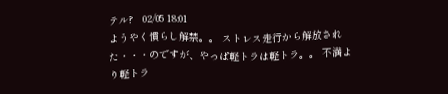テル?   02/05 18:01
ようやく慣らし解禁。。 ストレス走行から解放された・・・のですが、やっぱ軽トラは軽トラ。。 不満より軽トラ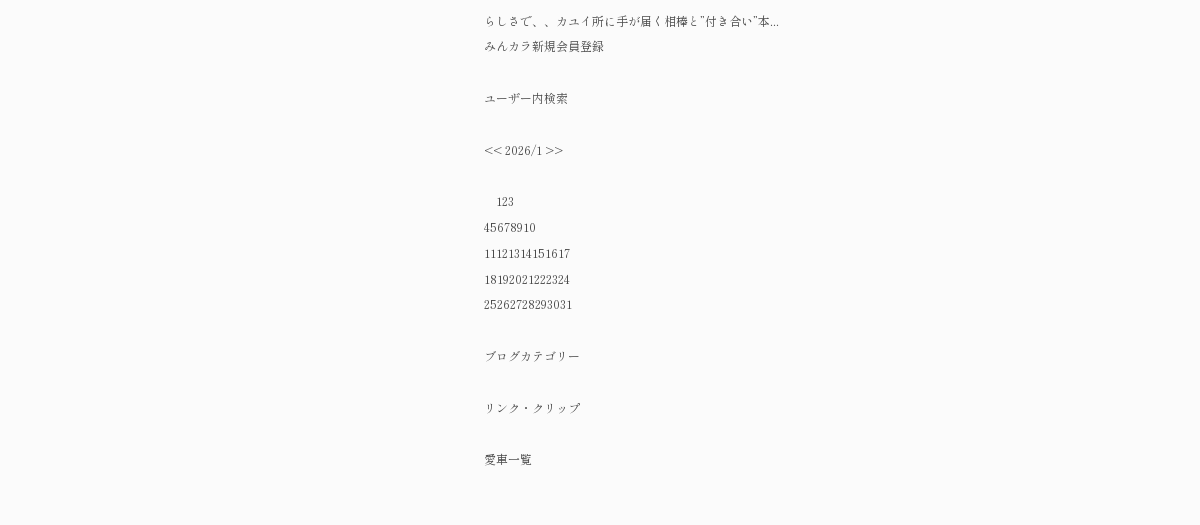らしさで、、カユイ所に手が届く相棒と”付き合い”本...
みんカラ新規会員登録

ユーザー内検索

<< 2026/1 >>

    123
45678910
11121314151617
18192021222324
25262728293031

ブログカテゴリー

リンク・クリップ

愛車一覧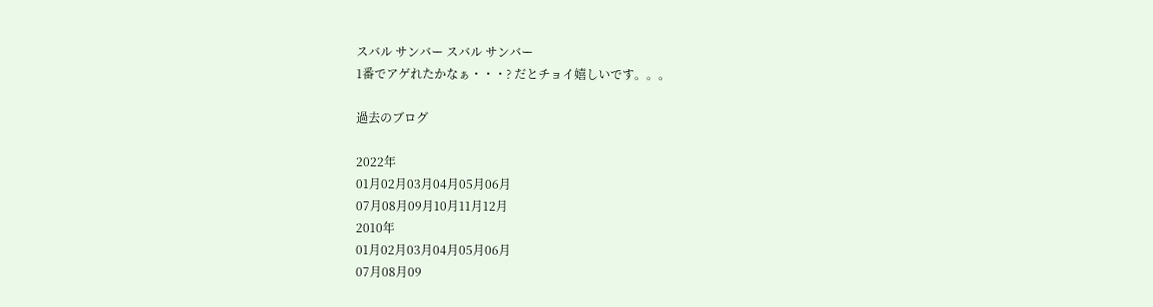スバル サンバー スバル サンバー
1番でアゲれたかなぁ・・・? だとチョイ嬉しいです。。。

過去のブログ

2022年
01月02月03月04月05月06月
07月08月09月10月11月12月
2010年
01月02月03月04月05月06月
07月08月09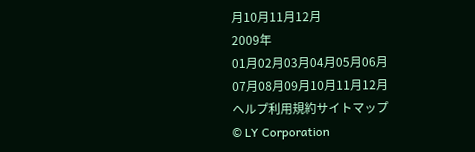月10月11月12月
2009年
01月02月03月04月05月06月
07月08月09月10月11月12月
ヘルプ利用規約サイトマップ
© LY Corporation